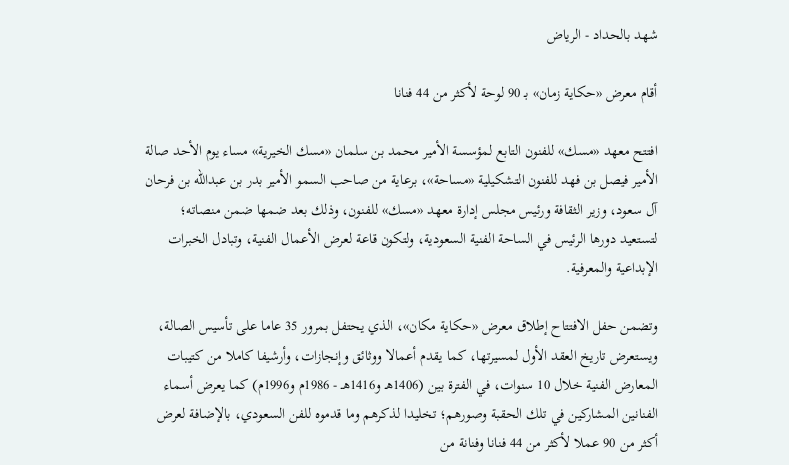شهد بالحداد - الرياض

أقام معرض «حكاية زمان» بـ 90 لوحة لأكثر من 44 فنانا

افتتح معهد «مسك» للفنون التابع لمؤسسة الأمير محمد بن سلمان «مسك الخيرية» مساء يوم الأحد صالة الأمير فيصل بن فهد للفنون التشكيلية «مساحة»، برعاية من صاحب السمو الأمير بدر بن عبدالله بن فرحان آل سعود، وزير الثقافة ورئيس مجلس إدارة معهد «مسك» للفنون، وذلك بعد ضمها ضمن منصاته؛ لتستعيد دورها الرئيس في الساحة الفنية السعودية، ولتكون قاعة لعرض الأعمال الفنية، وتبادل الخبرات الإبداعية والمعرفية.

وتضمن حفل الافتتاح إطلاق معرض «حكاية مكان»، الذي يحتفل بمرور 35 عاما على تأسيس الصالة، ويستعرض تاريخ العقد الأول لمسيرتها، كما يقدم أعمالا ووثائق وإنجازات، وأرشيفا كاملا من كتيبات المعارض الفنية خلال 10 سنوات، في الفترة بين (1406هـ و1416هـ - 1986م و1996م) كما يعرض أسماء الفنانين المشاركين في تلك الحقبة وصورهم؛ تخليدا لذكرهم وما قدموه للفن السعودي، بالإضافة لعرض أكثر من 90 عملا لأكثر من 44 فنانا وفنانة من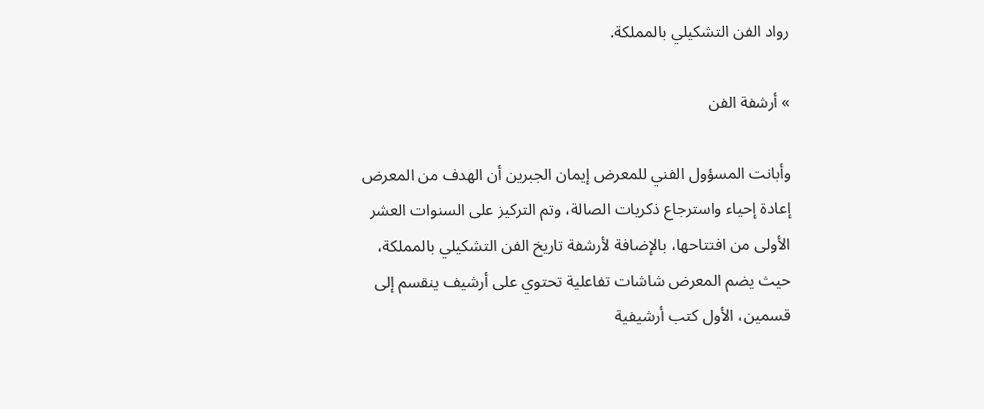رواد الفن التشكيلي بالمملكة.

» أرشفة الفن

وأبانت المسؤول الفني للمعرض إيمان الجبرين أن الهدف من المعرض إعادة إحياء واسترجاع ذكريات الصالة، وتم التركيز على السنوات العشر الأولى من افتتاحها، بالإضافة لأرشفة تاريخ الفن التشكيلي بالمملكة، حيث يضم المعرض شاشات تفاعلية تحتوي على أرشيف ينقسم إلى قسمين، الأول كتب أرشيفية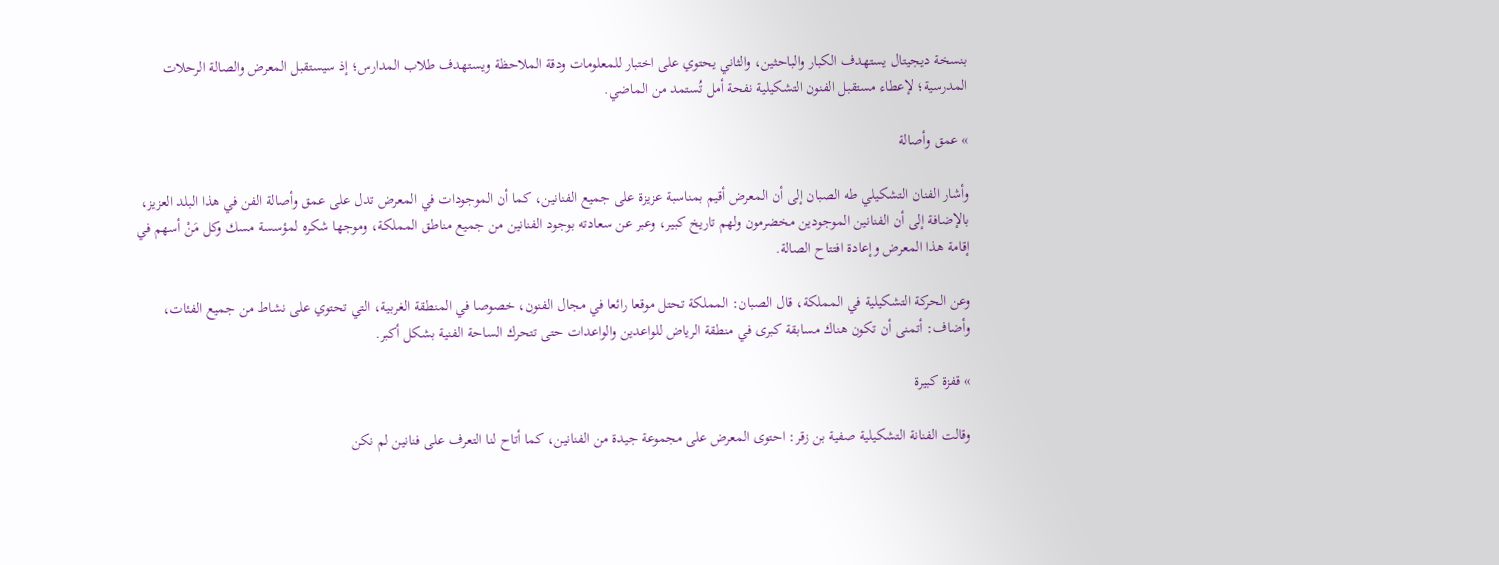بنسخة ديجيتال يستهدف الكبار والباحثين، والثاني يحتوي على اختبار للمعلومات ودقة الملاحظة ويستهدف طلاب المدارس؛ إذ سيستقبل المعرض والصالة الرحلات المدرسية؛ لإعطاء مستقبل الفنون التشكيلية نفحة أمل تُستمد من الماضي.

» عمق وأصالة

وأشار الفنان التشكيلي طه الصبان إلى أن المعرض أقيم بمناسبة عزيزة على جميع الفنانين، كما أن الموجودات في المعرض تدل على عمق وأصالة الفن في هذا البلد العزيز، بالإضافة إلى أن الفنانين الموجودين مخضرمون ولهم تاريخ كبير، وعبر عن سعادته بوجود الفنانين من جميع مناطق المملكة، وموجها شكره لمؤسسة مسك وكل مَنْ أسهم في إقامة هذا المعرض وإعادة افتتاح الصالة.

وعن الحركة التشكيلية في المملكة، قال الصبان: المملكة تحتل موقعا رائعا في مجال الفنون، خصوصا في المنطقة الغربية، التي تحتوي على نشاط من جميع الفئات، وأضاف: أتمنى أن تكون هناك مسابقة كبرى في منطقة الرياض للواعدين والواعدات حتى تتحرك الساحة الفنية بشكل أكبر.

» قفزة كبيرة

وقالت الفنانة التشكيلية صفية بن زقر: احتوى المعرض على مجموعة جيدة من الفنانين، كما أتاح لنا التعرف على فنانين لم نكن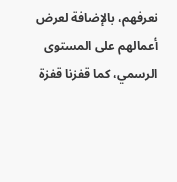نعرفهم، بالإضافة لعرض أعمالهم على المستوى الرسمي، كما قفزنا قفزة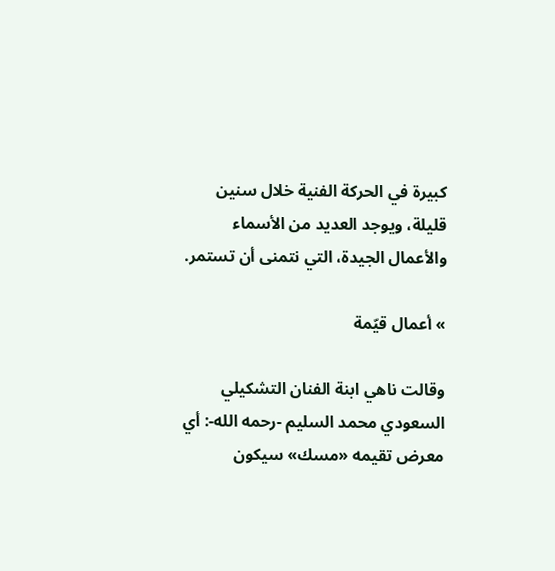كبيرة في الحركة الفنية خلال سنين قليلة، ويوجد العديد من الأسماء والأعمال الجيدة، التي نتمنى أن تستمر.

» أعمال قيّمة

وقالت ناهي ابنة الفنان التشكيلي السعودي محمد السليم -رحمه الله-: أي معرض تقيمه «مسك» سيكون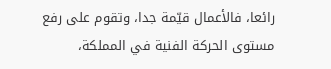رائعا، فالأعمال قيّمة جدا، وتقوم على رفع مستوى الحركة الفنية في المملكة،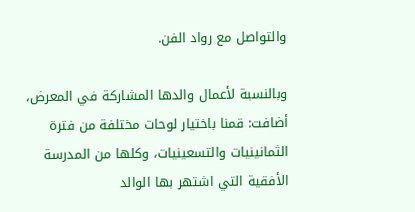والتواصل مع رواد الفن.

وبالنسبة لأعمال والدها المشاركة في المعرض، أضافت: قمنا باختيار لوحات مختلفة من فترة الثمانينيات والتسعينيات، وكلها من المدرسة الأفقية التي اشتهر بها الوالد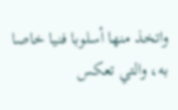واتخذ منها أسلوبا فنيا خاصا به، والتي تعكس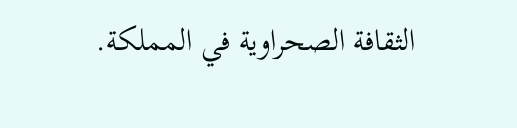الثقافة الصحراوية في المملكة.